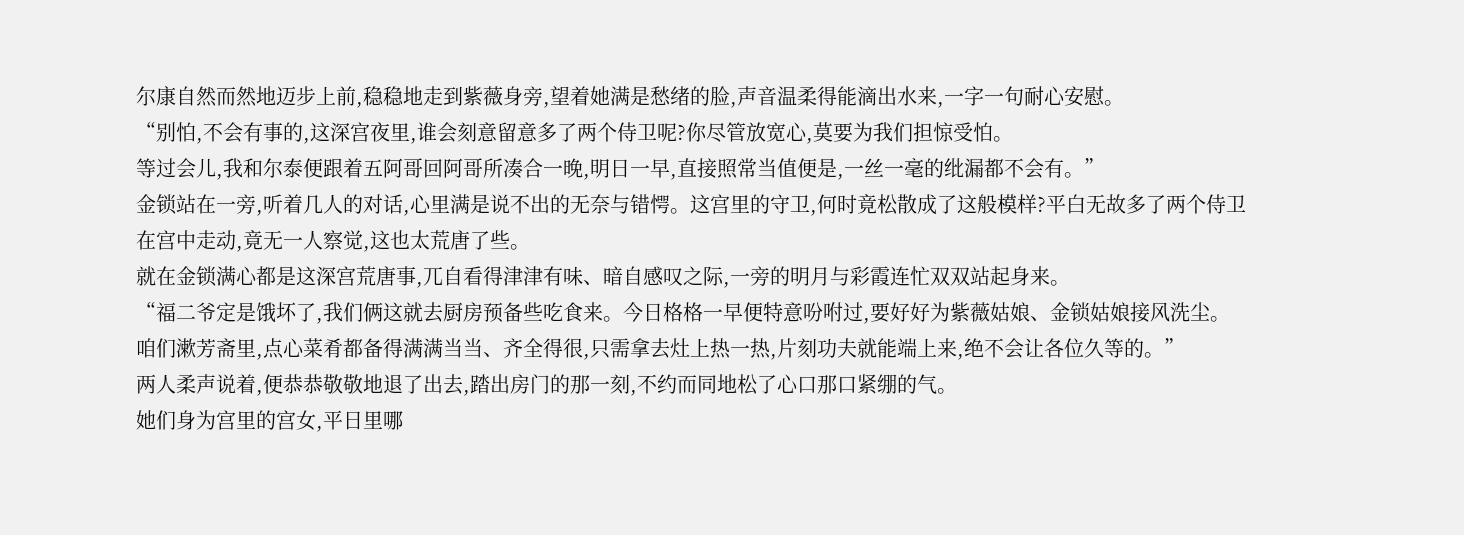尔康自然而然地迈步上前,稳稳地走到紫薇身旁,望着她满是愁绪的脸,声音温柔得能滴出水来,一字一句耐心安慰。
“别怕,不会有事的,这深宫夜里,谁会刻意留意多了两个侍卫呢?你尽管放宽心,莫要为我们担惊受怕。
等过会儿,我和尔泰便跟着五阿哥回阿哥所凑合一晚,明日一早,直接照常当值便是,一丝一毫的纰漏都不会有。”
金锁站在一旁,听着几人的对话,心里满是说不出的无奈与错愕。这宫里的守卫,何时竟松散成了这般模样?平白无故多了两个侍卫在宫中走动,竟无一人察觉,这也太荒唐了些。
就在金锁满心都是这深宫荒唐事,兀自看得津津有味、暗自感叹之际,一旁的明月与彩霞连忙双双站起身来。
“福二爷定是饿坏了,我们俩这就去厨房预备些吃食来。今日格格一早便特意吩咐过,要好好为紫薇姑娘、金锁姑娘接风洗尘。
咱们漱芳斋里,点心菜肴都备得满满当当、齐全得很,只需拿去灶上热一热,片刻功夫就能端上来,绝不会让各位久等的。”
两人柔声说着,便恭恭敬敬地退了出去,踏出房门的那一刻,不约而同地松了心口那口紧绷的气。
她们身为宫里的宫女,平日里哪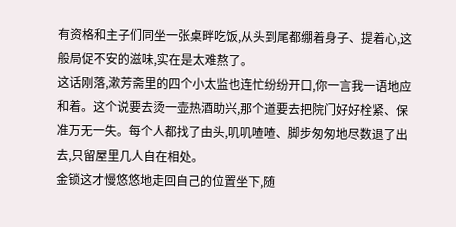有资格和主子们同坐一张桌畔吃饭,从头到尾都绷着身子、提着心,这般局促不安的滋味,实在是太难熬了。
这话刚落,漱芳斋里的四个小太监也连忙纷纷开口,你一言我一语地应和着。这个说要去烫一壶热酒助兴,那个道要去把院门好好栓紧、保准万无一失。每个人都找了由头,叽叽喳喳、脚步匆匆地尽数退了出去,只留屋里几人自在相处。
金锁这才慢悠悠地走回自己的位置坐下,随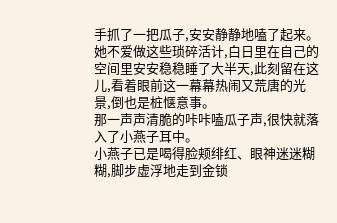手抓了一把瓜子,安安静静地嗑了起来。
她不爱做这些琐碎活计,白日里在自己的空间里安安稳稳睡了大半天,此刻留在这儿,看着眼前这一幕幕热闹又荒唐的光景,倒也是桩惬意事。
那一声声清脆的咔咔嗑瓜子声,很快就落入了小燕子耳中。
小燕子已是喝得脸颊绯红、眼神迷迷糊糊,脚步虚浮地走到金锁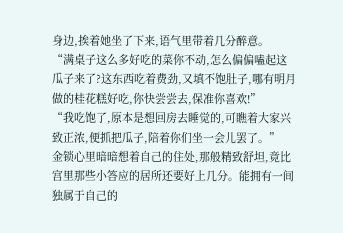身边,挨着她坐了下来,语气里带着几分醉意。
“满桌子这么多好吃的菜你不动,怎么偏偏嗑起这瓜子来了?这东西吃着费劲,又填不饱肚子,哪有明月做的桂花糕好吃,你快尝尝去,保准你喜欢!”
“我吃饱了,原本是想回房去睡觉的,可瞧着大家兴致正浓,便抓把瓜子,陪着你们坐一会儿罢了。”
金锁心里暗暗想着自己的住处,那般精致舒坦,竟比宫里那些小答应的居所还要好上几分。能拥有一间独属于自己的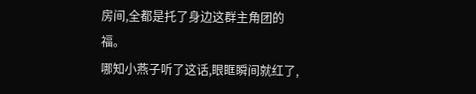房间,全都是托了身边这群主角团的福。
哪知小燕子听了这话,眼眶瞬间就红了,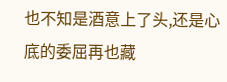也不知是酒意上了头,还是心底的委屈再也藏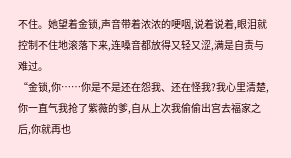不住。她望着金锁,声音带着浓浓的哽咽,说着说着,眼泪就控制不住地滚落下来,连嗓音都放得又轻又涩,满是自责与难过。
“金锁,你……你是不是还在怨我、还在怪我?我心里清楚,你一直气我抢了紫薇的爹,自从上次我偷偷出宫去福家之后,你就再也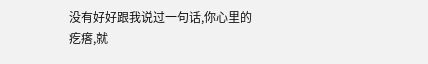没有好好跟我说过一句话,你心里的疙瘩,就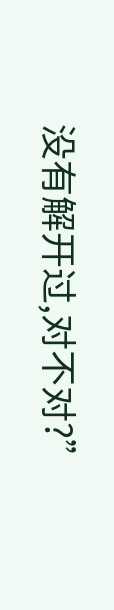没有解开过,对不对?”